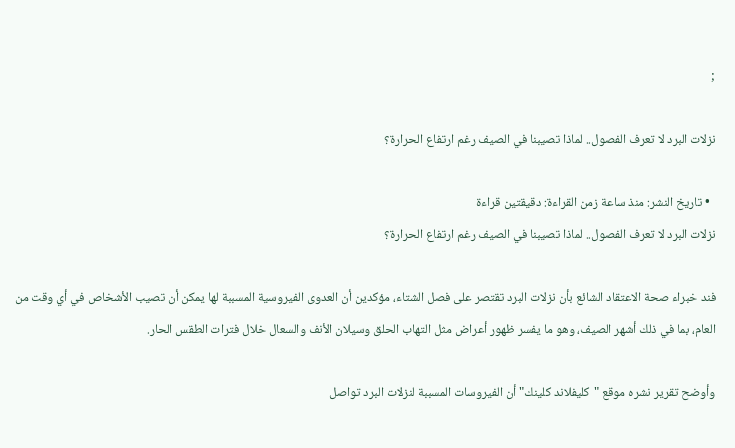;

نزلات البرد لا تعرف الفصول.. لماذا تصيبنا في الصيف رغم ارتفاع الحرارة؟

  • تاريخ النشر: منذ ساعة زمن القراءة: دقيقتين قراءة
نزلات البرد لا تعرف الفصول.. لماذا تصيبنا في الصيف رغم ارتفاع الحرارة؟

فند خبراء صحة الاعتقاد الشائع بأن نزلات البرد تقتصر على فصل الشتاء، مؤكدين أن العدوى الفيروسية المسببة لها يمكن أن تصيب الأشخاص في أي وقت من العام، بما في ذلك أشهر الصيف، وهو ما يفسر ظهور أعراض مثل التهاب الحلق وسيلان الأنف والسعال خلال فترات الطقس الحار.

وأوضح تقرير نشره موقع "كليفلاند كلينك" أن الفيروسات المسببة لنزلات البرد تواصل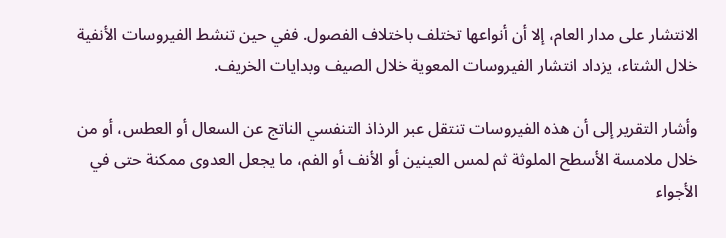الانتشار على مدار العام، إلا أن أنواعها تختلف باختلاف الفصول. ففي حين تنشط الفيروسات الأنفية خلال الشتاء، يزداد انتشار الفيروسات المعوية خلال الصيف وبدايات الخريف.

وأشار التقرير إلى أن هذه الفيروسات تنتقل عبر الرذاذ التنفسي الناتج عن السعال أو العطس، أو من خلال ملامسة الأسطح الملوثة ثم لمس العينين أو الأنف أو الفم، ما يجعل العدوى ممكنة حتى في الأجواء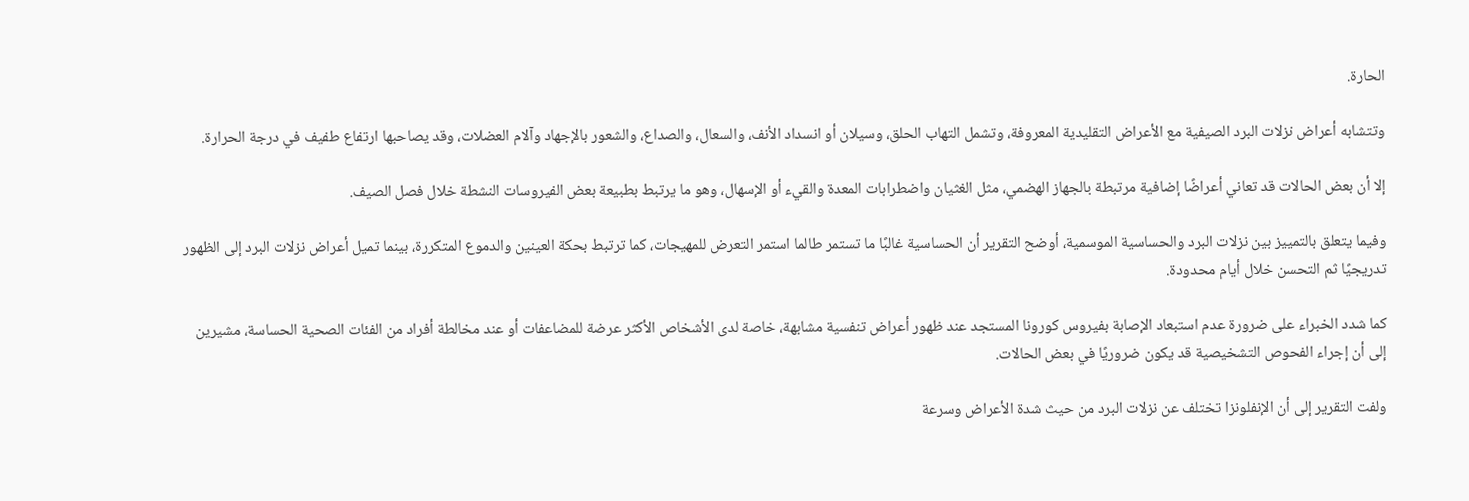الحارة.

وتتشابه أعراض نزلات البرد الصيفية مع الأعراض التقليدية المعروفة، وتشمل التهاب الحلق، وسيلان أو انسداد الأنف، والسعال، والصداع، والشعور بالإجهاد وآلام العضلات، وقد يصاحبها ارتفاع طفيف في درجة الحرارة.

إلا أن بعض الحالات قد تعاني أعراضًا إضافية مرتبطة بالجهاز الهضمي، مثل الغثيان واضطرابات المعدة والقيء أو الإسهال، وهو ما يرتبط بطبيعة بعض الفيروسات النشطة خلال فصل الصيف.

وفيما يتعلق بالتمييز بين نزلات البرد والحساسية الموسمية، أوضح التقرير أن الحساسية غالبًا ما تستمر طالما استمر التعرض للمهيجات، كما ترتبط بحكة العينين والدموع المتكررة، بينما تميل أعراض نزلات البرد إلى الظهور تدريجيًا ثم التحسن خلال أيام محدودة.

كما شدد الخبراء على ضرورة عدم استبعاد الإصابة بفيروس كورونا المستجد عند ظهور أعراض تنفسية مشابهة، خاصة لدى الأشخاص الأكثر عرضة للمضاعفات أو عند مخالطة أفراد من الفئات الصحية الحساسة، مشيرين إلى أن إجراء الفحوص التشخيصية قد يكون ضروريًا في بعض الحالات.

ولفت التقرير إلى أن الإنفلونزا تختلف عن نزلات البرد من حيث شدة الأعراض وسرعة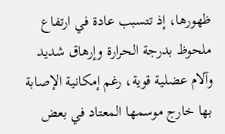ظهورها، إذ تتسبب عادة في ارتفاع ملحوظ بدرجة الحرارة وإرهاق شديد وآلام عضلية قوية، رغم إمكانية الإصابة بها خارج موسمها المعتاد في بعض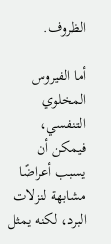الظروف.

أما الفيروس المخلوي التنفسي، فيمكن أن يسبب أعراضًا مشابهة لنزلات البرد، لكنه يمثل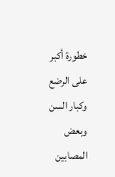خطورة أكبر على الرضع وكبار السن وبعض المصابين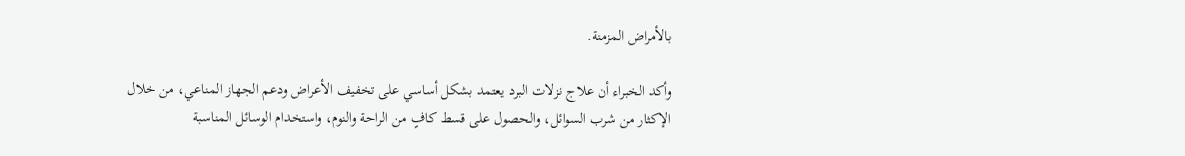بالأمراض المزمنة.

وأكد الخبراء أن علاج نزلات البرد يعتمد بشكل أساسي على تخفيف الأعراض ودعم الجهاز المناعي، من خلال الإكثار من شرب السوائل، والحصول على قسط كافٍ من الراحة والنوم، واستخدام الوسائل المناسبة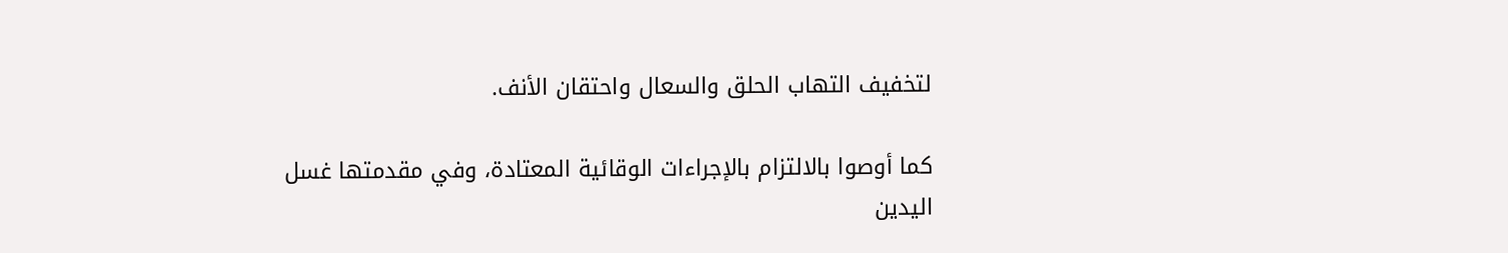لتخفيف التهاب الحلق والسعال واحتقان الأنف.

كما أوصوا بالالتزام بالإجراءات الوقائية المعتادة، وفي مقدمتها غسل اليدين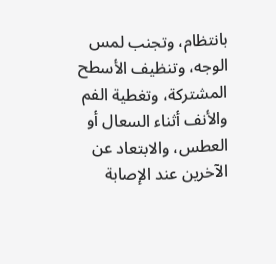بانتظام، وتجنب لمس الوجه، وتنظيف الأسطح المشتركة، وتغطية الفم والأنف أثناء السعال أو العطس، والابتعاد عن الآخرين عند الإصابة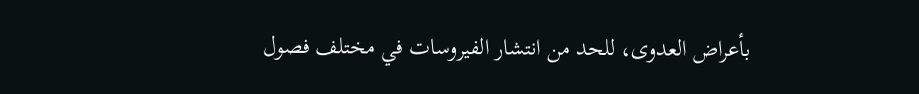بأعراض العدوى، للحد من انتشار الفيروسات في مختلف فصول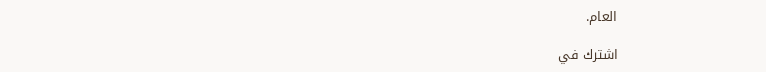العام.

اشترك في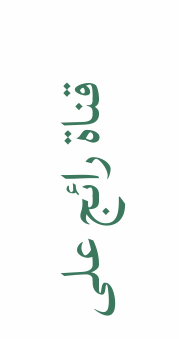قناة رائج على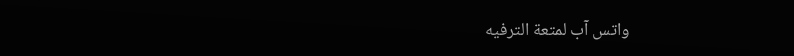واتس آب لمتعة الترفيه